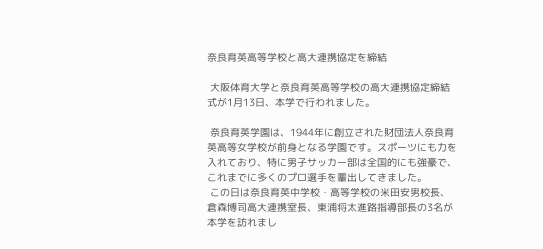奈良育英高等学校と高大連携協定を締結

 大阪体育大学と奈良育英高等学校の高大連携協定締結式が1月13日、本学で行われました。

 奈良育英学園は、1944年に創立された財団法人奈良育英高等女学校が前身となる学園です。スポーツにも力を入れており、特に男子サッカー部は全国的にも強豪で、これまでに多くのプロ選手を輩出してきました。
 この日は奈良育英中学校・高等学校の米田安男校長、倉森博司高大連携室長、東浦将太進路指導部長の3名が本学を訪れまし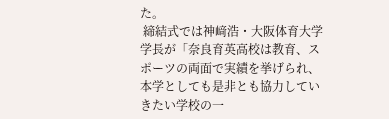た。
 締結式では神﨑浩・大阪体育大学学長が「奈良育英高校は教育、スポーツの両面で実績を挙げられ、本学としても是非とも協力していきたい学校の一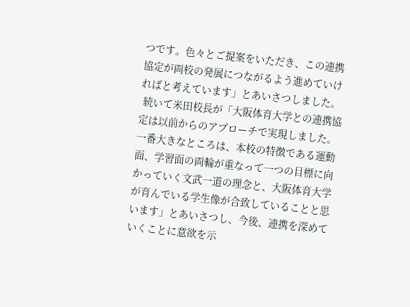つです。色々とご提案をいただき、この連携協定が両校の発展につながるよう進めていければと考えています」とあいさつしました。
 続いて米田校長が「大阪体育大学との連携協定は以前からのアプローチで実現しました。一番大きなところは、本校の特徴である運動面、学習面の両輪が重なって一つの目標に向かっていく文武一道の理念と、大阪体育大学が育んでいる学生像が合致していることと思います」とあいさつし、今後、連携を深めていくことに意欲を示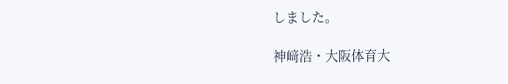しました。

神﨑浩・大阪体育大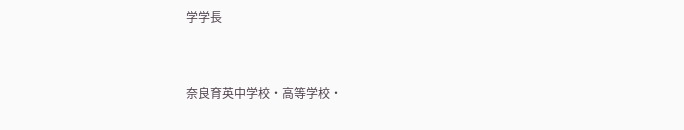学学長


奈良育英中学校・高等学校・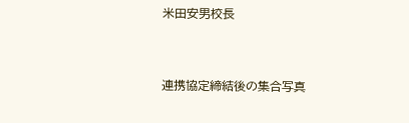米田安男校長


連携協定締結後の集合写真